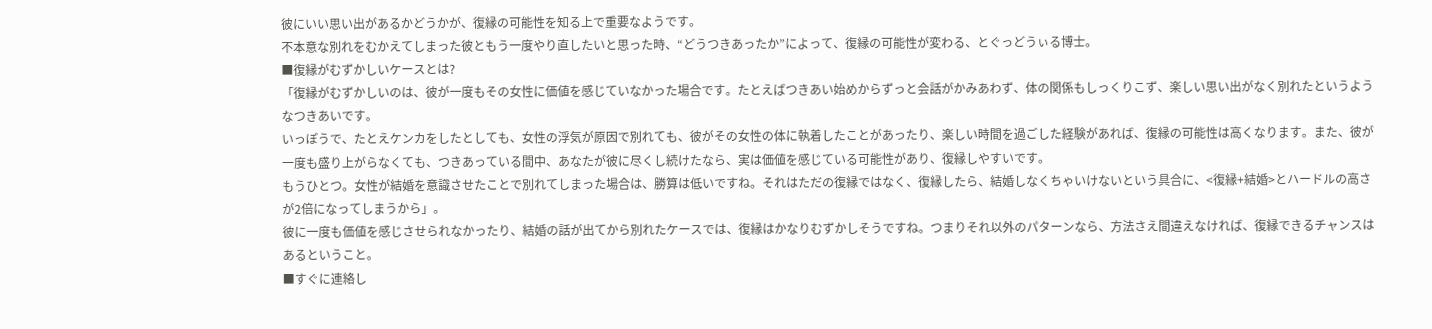彼にいい思い出があるかどうかが、復縁の可能性を知る上で重要なようです。
不本意な別れをむかえてしまった彼ともう一度やり直したいと思った時、“どうつきあったか”によって、復縁の可能性が変わる、とぐっどうぃる博士。
■復縁がむずかしいケースとは?
「復縁がむずかしいのは、彼が一度もその女性に価値を感じていなかった場合です。たとえばつきあい始めからずっと会話がかみあわず、体の関係もしっくりこず、楽しい思い出がなく別れたというようなつきあいです。
いっぽうで、たとえケンカをしたとしても、女性の浮気が原因で別れても、彼がその女性の体に執着したことがあったり、楽しい時間を過ごした経験があれば、復縁の可能性は高くなります。また、彼が一度も盛り上がらなくても、つきあっている間中、あなたが彼に尽くし続けたなら、実は価値を感じている可能性があり、復縁しやすいです。
もうひとつ。女性が結婚を意識させたことで別れてしまった場合は、勝算は低いですね。それはただの復縁ではなく、復縁したら、結婚しなくちゃいけないという具合に、<復縁+結婚>とハードルの高さが2倍になってしまうから」。
彼に一度も価値を感じさせられなかったり、結婚の話が出てから別れたケースでは、復縁はかなりむずかしそうですね。つまりそれ以外のパターンなら、方法さえ間違えなければ、復縁できるチャンスはあるということ。
■すぐに連絡し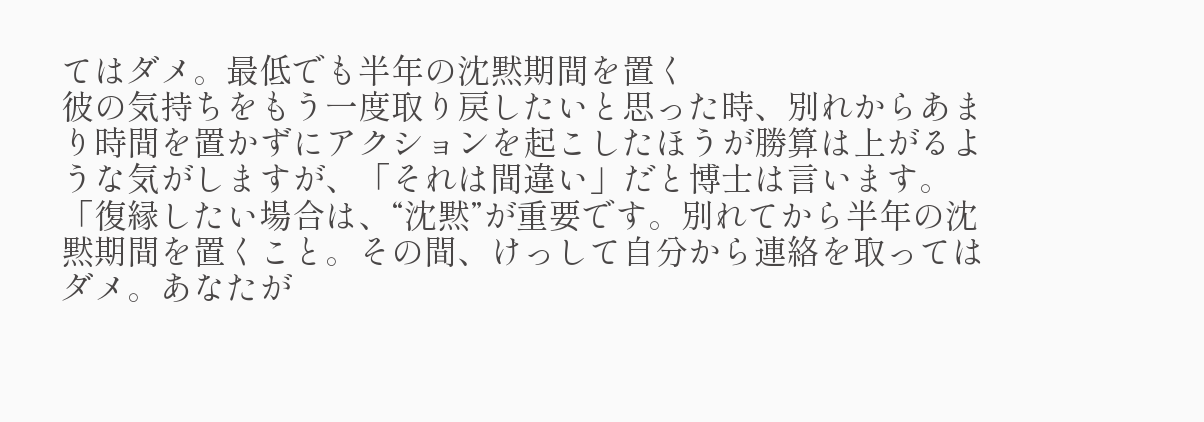てはダメ。最低でも半年の沈黙期間を置く
彼の気持ちをもう一度取り戻したいと思った時、別れからあまり時間を置かずにアクションを起こしたほうが勝算は上がるような気がしますが、「それは間違い」だと博士は言います。
「復縁したい場合は、“沈黙”が重要です。別れてから半年の沈黙期間を置くこと。その間、けっして自分から連絡を取ってはダメ。あなたが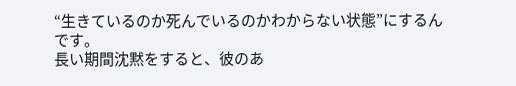“生きているのか死んでいるのかわからない状態”にするんです。
長い期間沈黙をすると、彼のあ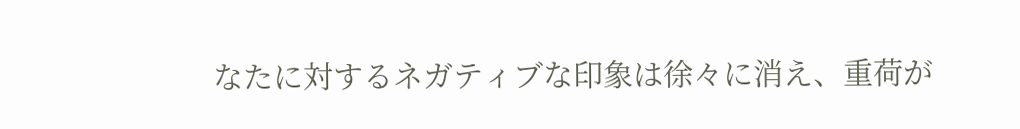なたに対するネガティブな印象は徐々に消え、重荷が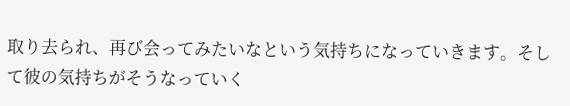取り去られ、再び会ってみたいなという気持ちになっていきます。そして彼の気持ちがそうなっていく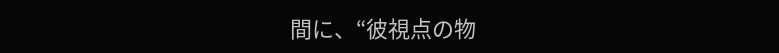間に、“彼視点の物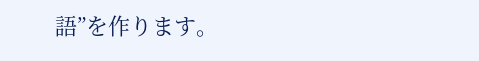語”を作ります。